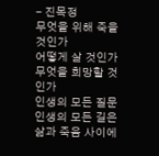- 진목정
무엇을 위해 죽을 것인가
어떻게 살 것인가
무엇을 희망할 것인가
인생의 모든 질문
인생의 모든 길은
삶과 죽음 사이에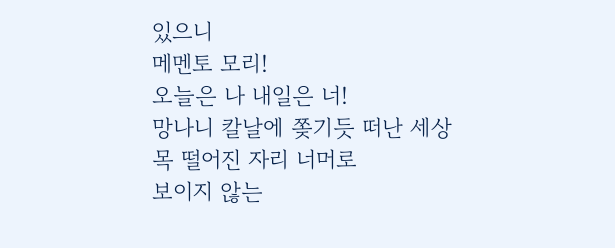있으니
메멘토 모리!
오늘은 나 내일은 너!
망나니 칼날에 쫒기듯 떠난 세상
목 떨어진 자리 너머로
보이지 않는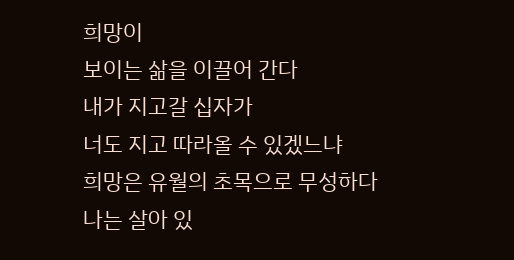희망이
보이는 삶을 이끌어 간다
내가 지고갈 십자가
너도 지고 따라올 수 있겠느냐
희망은 유월의 초목으로 무성하다
나는 살아 있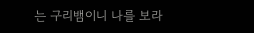는 구리뱀이니 나를 보라